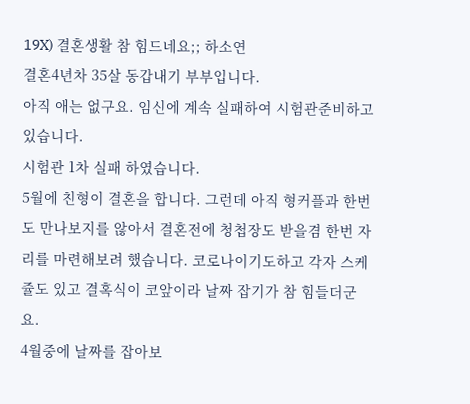19X) 결혼생활 참 힘드네요;; 하소연
결혼4년차 35살 동갑내기 부부입니다.
아직 애는 없구요. 임신에 계속 실패하여 시험관준비하고있습니다.
시험관 1차 실패 하였습니다.
5월에 친형이 결혼을 합니다. 그런데 아직 형커플과 한번도 만나보지를 않아서 결혼전에 청첩장도 받을겸 한번 자리를 마련해보려 했습니다. 코로나이기도하고 각자 스케쥴도 있고 결혹식이 코앞이라 날짜 잡기가 참 힘들더군요.
4월중에 날짜를 잡아보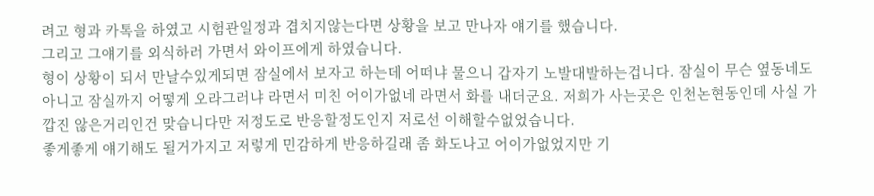려고 형과 카톡을 하였고 시험관일정과 겹치지않는다면 상황을 보고 만나자 얘기를 했습니다.
그리고 그얘기를 외식하러 가면서 와이프에게 하였습니다.
형이 상황이 되서 만날수있게되면 잠실에서 보자고 하는데 어떠냐 물으니 갑자기 노발대발하는겁니다. 잠실이 무슨 옆동네도 아니고 잠실까지 어떻게 오라그러냐 라면서 미친 어이가없네 라면서 화를 내더군요. 저희가 사는곳은 인천논현동인데 사실 가깝진 않은거리인건 맞습니다만 저정도로 반응할정도인지 저로선 이해할수없었습니다.
좋게좋게 얘기해도 될거가지고 저렇게 민감하게 반응하길래 좀 화도나고 어이가없었지만 기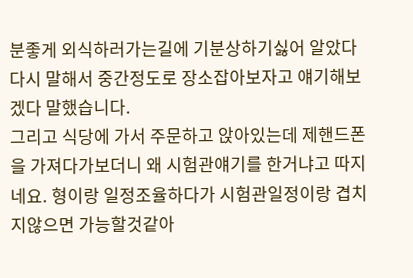분좋게 외식하러가는길에 기분상하기싫어 알았다 다시 말해서 중간정도로 장소잡아보자고 얘기해보겠다 말했습니다.
그리고 식당에 가서 주문하고 앉아있는데 제핸드폰을 가져다가보더니 왜 시험관얘기를 한거냐고 따지네요. 형이랑 일정조율하다가 시험관일정이랑 겹치지않으면 가능할것같아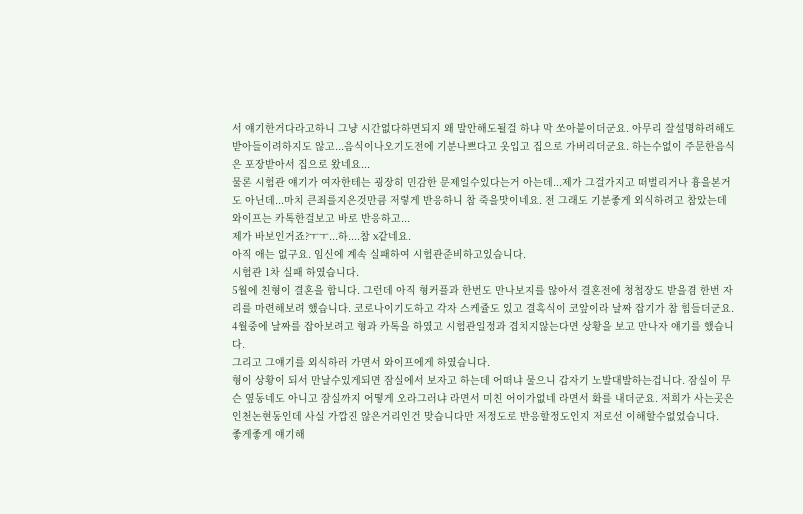서 얘기한거다라고하니 그냥 시간없다하면되지 왜 말안해도될걸 하냐 막 쏘아붙이더군요. 아무리 잘설명하려해도 받아들이려하지도 않고...음식이나오기도전에 기분나쁘다고 옷입고 집으로 가버리더군요. 하는수없이 주문한음식은 포장받아서 집으로 왔네요...
물론 시험관 얘기가 여자한테는 굉장히 민감한 문제일수있다는거 아는데...제가 그걸가지고 떠벌리거나 흉을본거도 아닌데...마치 큰죄를지은것만큼 저렇게 반응하니 참 죽을맛이네요. 전 그래도 기분좋게 외식하려고 참았는데 와이프는 카톡한걸보고 바로 반응하고...
제가 바보인거죠?ㅜㅜ...하....참 X같네요.
아직 애는 없구요. 임신에 계속 실패하여 시험관준비하고있습니다.
시험관 1차 실패 하였습니다.
5월에 친형이 결혼을 합니다. 그런데 아직 형커플과 한번도 만나보지를 않아서 결혼전에 청첩장도 받을겸 한번 자리를 마련해보려 했습니다. 코로나이기도하고 각자 스케쥴도 있고 결혹식이 코앞이라 날짜 잡기가 참 힘들더군요.
4월중에 날짜를 잡아보려고 형과 카톡을 하였고 시험관일정과 겹치지않는다면 상황을 보고 만나자 얘기를 했습니다.
그리고 그얘기를 외식하러 가면서 와이프에게 하였습니다.
형이 상황이 되서 만날수있게되면 잠실에서 보자고 하는데 어떠냐 물으니 갑자기 노발대발하는겁니다. 잠실이 무슨 옆동네도 아니고 잠실까지 어떻게 오라그러냐 라면서 미친 어이가없네 라면서 화를 내더군요. 저희가 사는곳은 인천논현동인데 사실 가깝진 않은거리인건 맞습니다만 저정도로 반응할정도인지 저로선 이해할수없었습니다.
좋게좋게 얘기해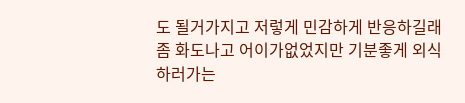도 될거가지고 저렇게 민감하게 반응하길래 좀 화도나고 어이가없었지만 기분좋게 외식하러가는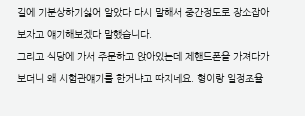길에 기분상하기싫어 알았다 다시 말해서 중간정도로 장소잡아보자고 얘기해보겠다 말했습니다.
그리고 식당에 가서 주문하고 앉아있는데 제핸드폰을 가져다가보더니 왜 시험관얘기를 한거냐고 따지네요. 형이랑 일정조율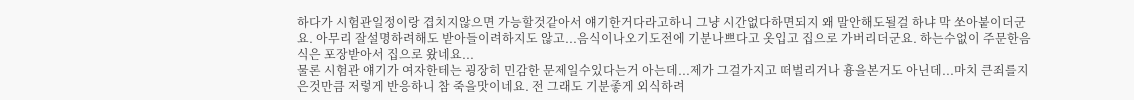하다가 시험관일정이랑 겹치지않으면 가능할것같아서 얘기한거다라고하니 그냥 시간없다하면되지 왜 말안해도될걸 하냐 막 쏘아붙이더군요. 아무리 잘설명하려해도 받아들이려하지도 않고...음식이나오기도전에 기분나쁘다고 옷입고 집으로 가버리더군요. 하는수없이 주문한음식은 포장받아서 집으로 왔네요...
물론 시험관 얘기가 여자한테는 굉장히 민감한 문제일수있다는거 아는데...제가 그걸가지고 떠벌리거나 흉을본거도 아닌데...마치 큰죄를지은것만큼 저렇게 반응하니 참 죽을맛이네요. 전 그래도 기분좋게 외식하려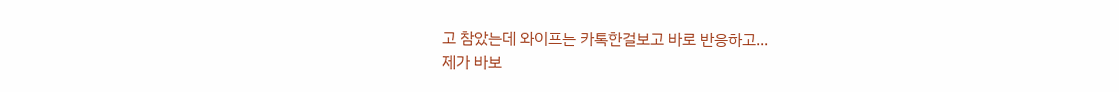고 참았는데 와이프는 카톡한걸보고 바로 반응하고...
제가 바보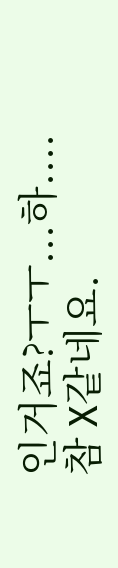인거죠?ㅜㅜ...하....참 X같네요.